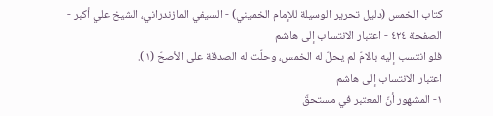كتاب الخمس (دليل تحرير الوسيلة للإمام الخميني) - السيفي المازندراني، الشيخ علي أكبر - الصفحة ٤٢٤ - اعتبار الانتساب إلى هاشم
فلو انتسب إليه بالامّ لم يحلّ له الخمس، وحلّت له الصدقة على الأصحّ (١).
اعتبار الانتساب إلى هاشم
١- المشهور أنّ المعتبر في مستحقّ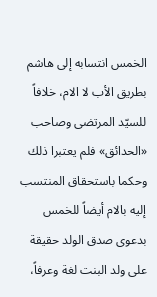الخمس انتسابه إلى هاشم بطريق الأب لا الام، خلافاً للسيّد المرتضى وصاحب «الحدائق» فلم يعتبرا ذلك وحكما باستحقاق المنتسب إليه بالام أيضاً للخمس بدعوى صدق الولد حقيقة على ولد البنت لغة وعرفاً،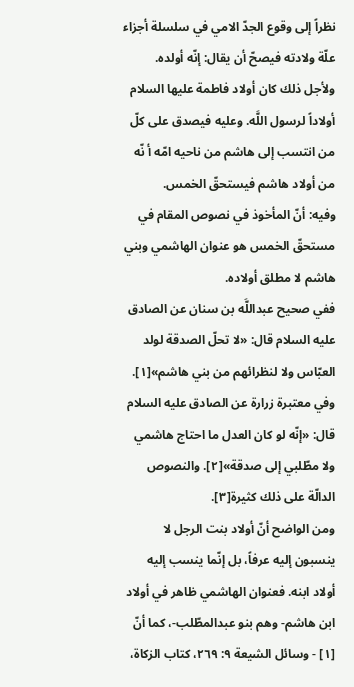نظراً إلى وقوع الجدّ الامي في سلسلة أجزاء علّة ولادته فيصحّ أن يقال: إنّه أولده. ولأجل ذلك كان أولاد فاطمة عليها السلام أولاداً لرسول اللَّه. وعليه فيصدق على كلّ من انتسب إلى هاشم من ناحيه امّه أ نّه من أولاد هاشم فيستحقّ الخمس.
وفيه: أنّ المأخوذ في نصوص المقام في مستحقّ الخمس هو عنوان الهاشمي وبني هاشم لا مطلق أولاده.
ففي صحيح عبداللَّه بن سنان عن الصادق عليه السلام قال: «لا تحلّ الصدقة لولد العبّاس ولا لنظرائهم من بني هاشم»[١].
وفي معتبرة زرارة عن الصادق عليه السلام قال: «إنّه لو كان العدل ما احتاج هاشمي ولا مطّلبي إلى صدقة»[٢]. والنصوص الدالّة على ذلك كثيرة[٣].
ومن الواضح أنّ أولاد بنت الرجل لا ينسبون إليه عرفاً، بل إنّما ينسب إليه أولاد ابنه. فعنوان الهاشمي ظاهر في أولاد ابن هاشم- وهم بنو عبدالمطّلب-، كما أنّ
[١] - وسائل الشيعة ٩: ٢٦٩، كتاب الزكاة،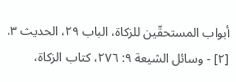أبواب المستحقّين للزكاة، الباب ٢٩، الحديث ٣.
[٢] - وسائل الشيعة ٩: ٢٧٦، كتاب الزكاة،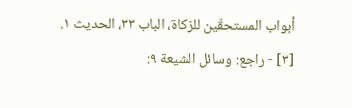أبواب المستحقّين للزكاة، الباب ٣٣، الحديث ١.
[٣] - راجع: وسائل الشيعة ٩: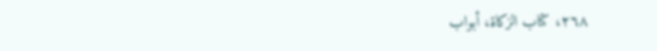٢٦٨، كتاب الزكاة، أبواب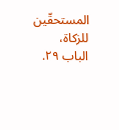المستحقّين للزكاة، الباب ٢٩.